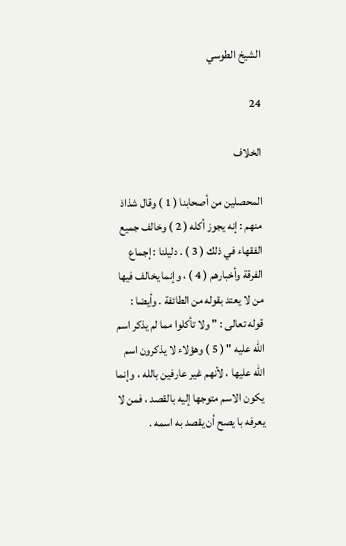الشيخ الطوسي

24

الخلاف

المحصلين من أصحابنا ( 1 ) وقال شذاذ منهم : إنه يجوز أكله ( 2 ) وخالف جميع الفقهاء في ذلك ( 3 ) . دليلنا : إجماع الفرقة وأخبارهم ( 4 ) ، وإنما يخالف فيها من لا يعتد بقوله من الطائفة . وأيضا : قوله تعالى : " ولا تأكلوا مما لم يذكر اسم الله عليه " ( 5 ) وهؤلاء لا يذكرون اسم الله عليها ، لأنهم غير عارفين بالله ، وإنما يكون الاسم متوجها إليه بالقصد ، فمن لا يعرفه با يصح أن يقصد به اسمه .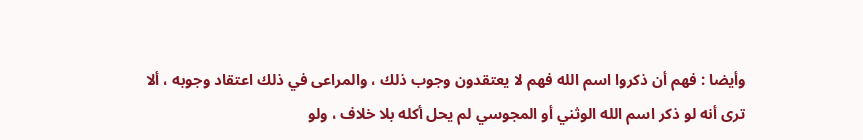وأيضا : فهم أن ذكروا اسم الله فهم لا يعتقدون وجوب ذلك ، والمراعى في ذلك اعتقاد وجوبه ، ألا ترى أنه لو ذكر اسم الله الوثني أو المجوسي لم يحل أكله بلا خلاف ، ولو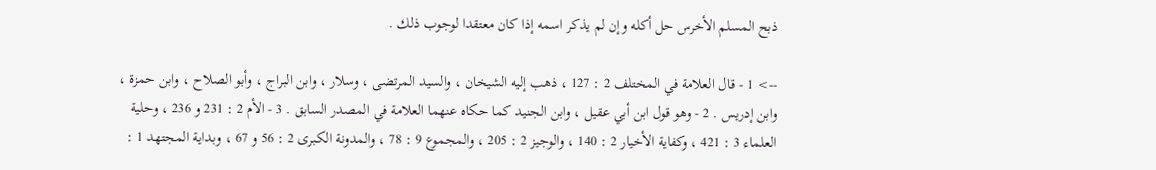ذبح المسلم الأخرس حل أكله وإن لم يذكر اسمه إذا كان معتقدا لوجوب ذلك .

--> 1 - قال العلامة في المختلف 2 : 127 ، ذهب إليه الشيخان ، والسيد المرتضى ، وسلار ، وابن البراج ، وأبو الصلاح ، وابن حمزة ، وابن إدريس . 2 - وهو قول ابن أبي عقيل ، وابن الجنيد كما حكاه عنهما العلامة في المصدر السابق . 3 - الأم 2 : 231 و 236 ، وحلية العلماء 3 : 421 ، وكفاية الأخيار 2 : 140 ، والوجيز 2 : 205 ، والمجموع 9 : 78 ، والمدونة الكبرى 2 : 56 و 67 ، وبداية المجتهد 1 :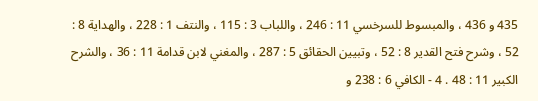435 و 436 ، والمبسوط للسرخسي 11 : 246 ، واللباب 3 : 115 ، والنتف 1 : 228 ، والهداية 8 : 52 ، وشرح فتح القدير 8 : 52 ، وتبيين الحقائق 5 : 287 ، والمغني لابن قدامة 11 : 36 ، والشرح الكبير 11 : 48 . 4 - الكافي 6 : 238 و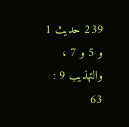239 حديث 1 و 5 و 7 ، والتهذيب 9 : 63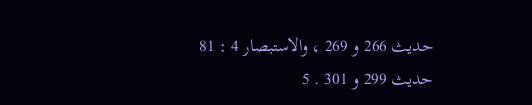حديث 266 و 269 ، والاستبصار 4 : 81 حديث 299 و 301 . 5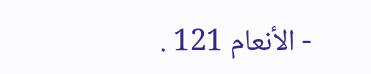- الأنعام 121 .